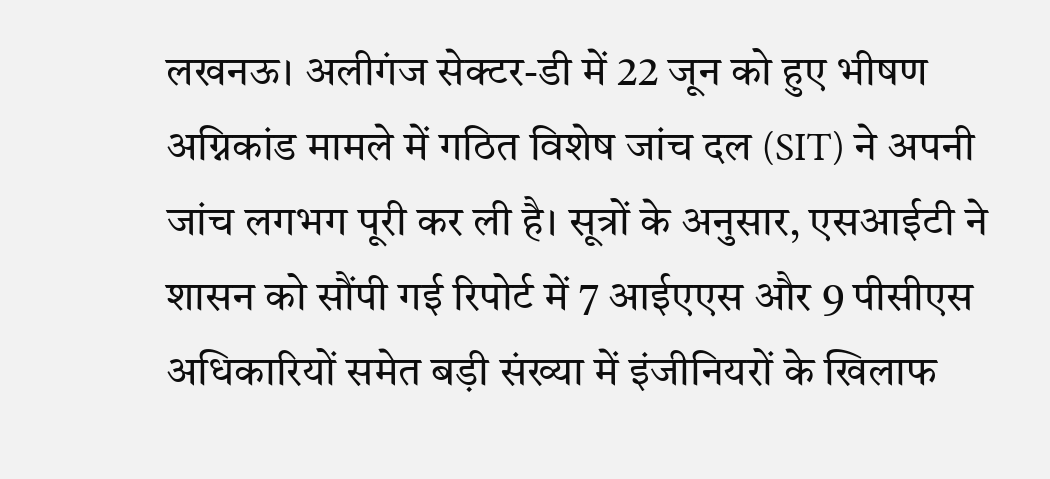लखनऊ। अलीगंज सेक्टर-डी में 22 जून को हुए भीषण अग्निकांड मामले में गठित विशेष जांच दल (SIT) ने अपनी जांच लगभग पूरी कर ली है। सूत्रों के अनुसार, एसआईटी ने शासन को सौंपी गई रिपोर्ट में 7 आईएएस और 9 पीसीएस अधिकारियों समेत बड़ी संख्या में इंजीनियरों के खिलाफ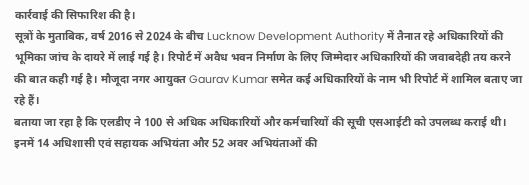कार्रवाई की सिफारिश की है।
सूत्रों के मुताबिक, वर्ष 2016 से 2024 के बीच Lucknow Development Authority में तैनात रहे अधिकारियों की भूमिका जांच के दायरे में लाई गई है। रिपोर्ट में अवैध भवन निर्माण के लिए जिम्मेदार अधिकारियों की जवाबदेही तय करने की बात कही गई है। मौजूदा नगर आयुक्त Gaurav Kumar समेत कई अधिकारियों के नाम भी रिपोर्ट में शामिल बताए जा रहे हैं।
बताया जा रहा है कि एलडीए ने 100 से अधिक अधिकारियों और कर्मचारियों की सूची एसआईटी को उपलब्ध कराई थी। इनमें 14 अधिशासी एवं सहायक अभियंता और 52 अवर अभियंताओं की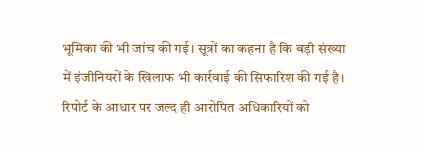भूमिका की भी जांच की गई। सूत्रों का कहना है कि बड़ी संख्या में इंजीनियरों के खिलाफ भी कार्रवाई की सिफारिश की गई है।
रिपोर्ट के आधार पर जल्द ही आरोपित अधिकारियों को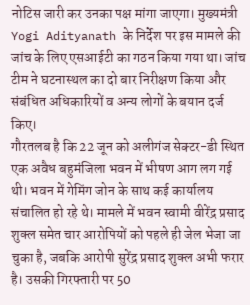नोटिस जारी कर उनका पक्ष मांगा जाएगा। मुख्यमंत्री Yogi Adityanath के निर्देश पर इस मामले की जांच के लिए एसआईटी का गठन किया गया था। जांच टीम ने घटनास्थल का दो बार निरीक्षण किया और संबंधित अधिकारियों व अन्य लोगों के बयान दर्ज किए।
गौरतलब है कि 22 जून को अलीगंज सेक्टर-डी स्थित एक अवैध बहुमंजिला भवन में भीषण आग लग गई थी। भवन में गेमिंग जोन के साथ कई कार्यालय संचालित हो रहे थे। मामले में भवन स्वामी वीरेंद्र प्रसाद शुक्ल समेत चार आरोपियों को पहले ही जेल भेजा जा चुका है, जबकि आरोपी सुरेंद्र प्रसाद शुक्ल अभी फरार है। उसकी गिरफ्तारी पर 50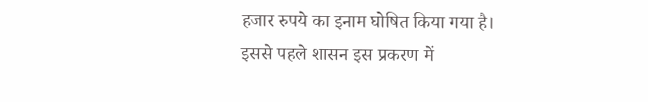हजार रुपये का इनाम घोषित किया गया है।
इससे पहले शासन इस प्रकरण में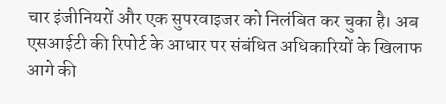चार इंजीनियरों और एक सुपरवाइजर को निलंबित कर चुका है। अब एसआईटी की रिपोर्ट के आधार पर संबंधित अधिकारियों के खिलाफ आगे की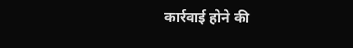कार्रवाई होने की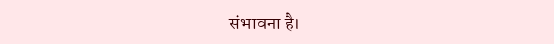संभावना है।